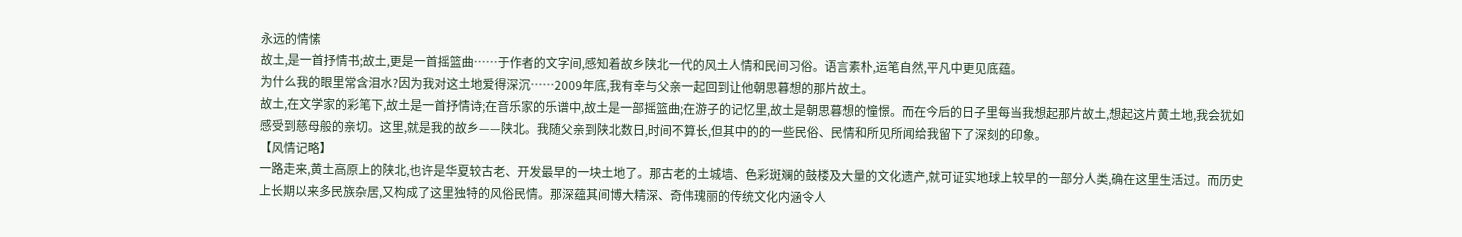永远的情愫
故土,是一首抒情书;故土,更是一首摇篮曲……于作者的文字间,感知着故乡陕北一代的风土人情和民间习俗。语言素朴,运笔自然,平凡中更见底蕴。
为什么我的眼里常含泪水?因为我对这土地爱得深沉……2009年底,我有幸与父亲一起回到让他朝思暮想的那片故土。
故土,在文学家的彩笔下,故土是一首抒情诗;在音乐家的乐谱中,故土是一部摇篮曲;在游子的记忆里,故土是朝思暮想的憧憬。而在今后的日子里每当我想起那片故土,想起这片黄土地,我会犹如感受到慈母般的亲切。这里,就是我的故乡——陕北。我随父亲到陕北数日,时间不算长,但其中的的一些民俗、民情和所见所闻给我留下了深刻的印象。
【风情记略】
一路走来,黄土高原上的陕北,也许是华夏较古老、开发最早的一块土地了。那古老的土城墙、色彩斑斓的鼓楼及大量的文化遗产,就可证实地球上较早的一部分人类,确在这里生活过。而历史上长期以来多民族杂居,又构成了这里独特的风俗民情。那深蕴其间博大精深、奇伟瑰丽的传统文化内涵令人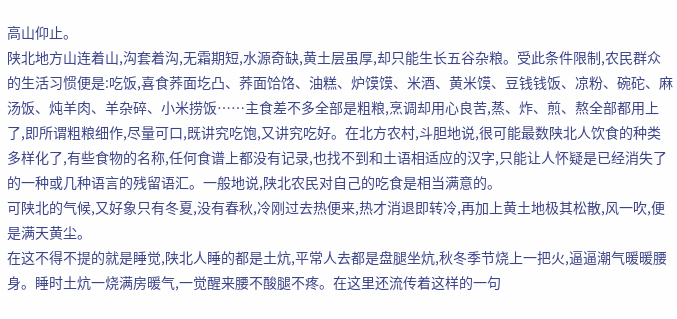高山仰止。
陕北地方山连着山,沟套着沟,无霜期短,水源奇缺,黄土层虽厚,却只能生长五谷杂粮。受此条件限制,农民群众的生活习惯便是:吃饭,喜食荞面圪凸、荞面饸饹、油糕、炉馍馍、米酒、黄米馍、豆钱钱饭、凉粉、碗砣、麻汤饭、炖羊肉、羊杂碎、小米捞饭……主食差不多全部是粗粮,烹调却用心良苦,蒸、炸、煎、熬全部都用上了,即所谓粗粮细作,尽量可口,既讲究吃饱,又讲究吃好。在北方农村,斗胆地说,很可能最数陕北人饮食的种类多样化了,有些食物的名称,任何食谱上都没有记录,也找不到和土语相适应的汉字,只能让人怀疑是已经消失了的一种或几种语言的残留语汇。一般地说,陕北农民对自己的吃食是相当满意的。
可陕北的气候,又好象只有冬夏,没有春秋,冷刚过去热便来,热才消退即转冷,再加上黄土地极其松散,风一吹,便是满天黄尘。
在这不得不提的就是睡觉,陕北人睡的都是土炕,平常人去都是盘腿坐炕,秋冬季节烧上一把火,逼逼潮气暖暖腰身。睡时土炕一烧满房暖气,一觉醒来腰不酸腿不疼。在这里还流传着这样的一句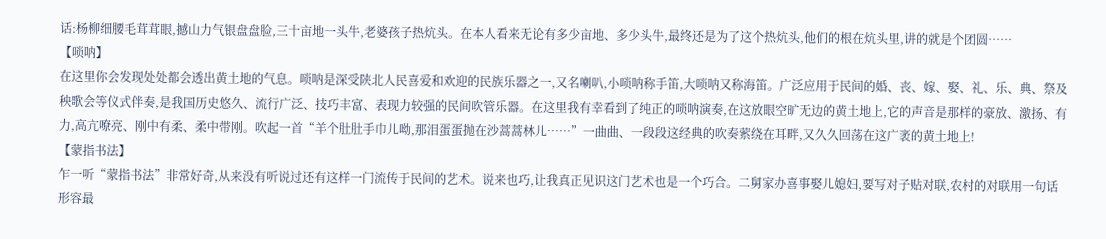话:杨柳细腰毛茸茸眼,撼山力气银盘盘脸,三十亩地一头牛,老婆孩子热炕头。在本人看来无论有多少亩地、多少头牛,最终还是为了这个热炕头,他们的根在炕头里,讲的就是个团圆……
【唢呐】
在这里你会发现处处都会透出黄土地的气息。唢呐是深受陕北人民喜爱和欢迎的民族乐器之一,又名喇叭,小唢呐称手笛,大唢呐又称海笛。广泛应用于民间的婚、丧、嫁、娶、礼、乐、典、祭及秧歌会等仪式伴奏,是我国历史悠久、流行广泛、技巧丰富、表现力较强的民间吹管乐器。在这里我有幸看到了纯正的唢呐演奏,在这放眼空旷无边的黄土地上,它的声音是那样的豪放、激扬、有力,高亢嘹亮、刚中有柔、柔中带刚。吹起一首“羊个肚肚手巾儿呦,那泪蛋蛋抛在沙蒿蒿林儿……”一曲曲、一段段这经典的吹奏萦绕在耳畔,又久久回荡在这广袤的黄土地上!
【蒙指书法】
乍一听“蒙指书法”非常好奇,从来没有听说过还有这样一门流传于民间的艺术。说来也巧,让我真正见识这门艺术也是一个巧合。二舅家办喜事娶儿媳妇,要写对子贴对联,农村的对联用一句话形容最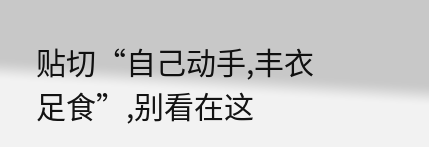贴切“自己动手,丰衣足食”,别看在这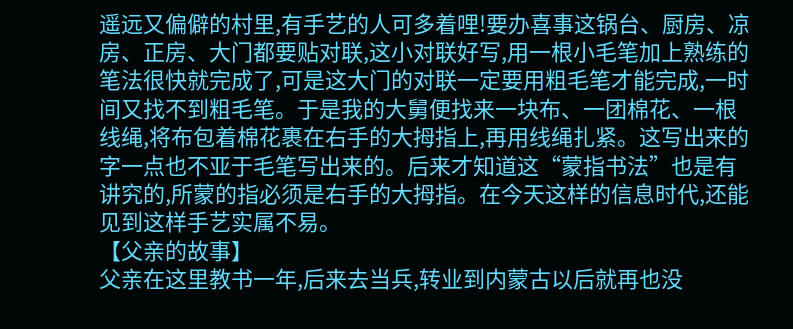遥远又偏僻的村里,有手艺的人可多着哩!要办喜事这锅台、厨房、凉房、正房、大门都要贴对联,这小对联好写,用一根小毛笔加上熟练的笔法很快就完成了,可是这大门的对联一定要用粗毛笔才能完成,一时间又找不到粗毛笔。于是我的大舅便找来一块布、一团棉花、一根线绳,将布包着棉花裹在右手的大拇指上,再用线绳扎紧。这写出来的字一点也不亚于毛笔写出来的。后来才知道这“蒙指书法”也是有讲究的,所蒙的指必须是右手的大拇指。在今天这样的信息时代,还能见到这样手艺实属不易。
【父亲的故事】
父亲在这里教书一年,后来去当兵,转业到内蒙古以后就再也没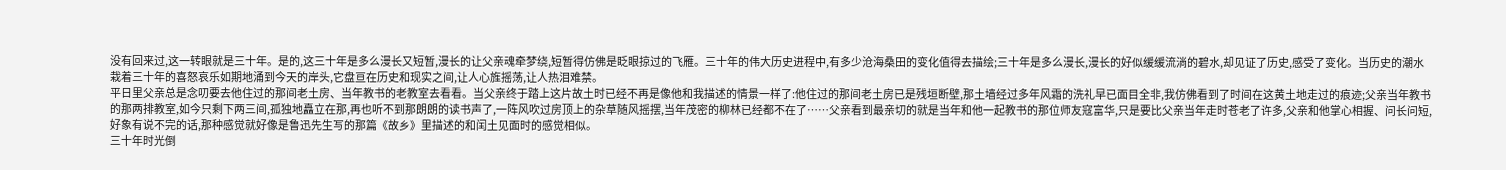没有回来过,这一转眼就是三十年。是的,这三十年是多么漫长又短暂,漫长的让父亲魂牵梦绕,短暂得仿佛是眨眼掠过的飞雁。三十年的伟大历史进程中,有多少沧海桑田的变化值得去描绘;三十年是多么漫长,漫长的好似缓缓流淌的碧水,却见证了历史,感受了变化。当历史的潮水栽着三十年的喜怒哀乐如期地涌到今天的岸头,它盘亘在历史和现实之间,让人心旌摇荡,让人热泪难禁。
平日里父亲总是念叨要去他住过的那间老土房、当年教书的老教室去看看。当父亲终于踏上这片故土时已经不再是像他和我描述的情景一样了:他住过的那间老土房已是残垣断壁,那土墙经过多年风霜的洗礼早已面目全非,我仿佛看到了时间在这黄土地走过的痕迹;父亲当年教书的那两排教室,如今只剩下两三间,孤独地矗立在那,再也听不到那朗朗的读书声了,一阵风吹过房顶上的杂草随风摇摆,当年茂密的柳林已经都不在了……父亲看到最亲切的就是当年和他一起教书的那位师友寇富华,只是要比父亲当年走时苍老了许多,父亲和他掌心相握、问长问短,好象有说不完的话,那种感觉就好像是鲁迅先生写的那篇《故乡》里描述的和闰土见面时的感觉相似。
三十年时光倒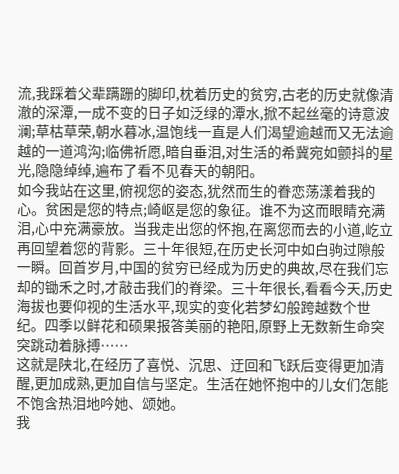流,我踩着父辈蹒跚的脚印,枕着历史的贫穷,古老的历史就像清澈的深潭,一成不变的日子如泛绿的潭水,掀不起丝毫的诗意波澜;草枯草荣,朝水暮冰,温饱线一直是人们渴望逾越而又无法逾越的一道鸿沟;临佛祈愿,暗自垂泪,对生活的希冀宛如颤抖的星光,隐隐绰绰,遍布了看不见春天的朝阳。
如今我站在这里,俯视您的姿态,犹然而生的眷恋荡漾着我的心。贫困是您的特点;崎岖是您的象征。谁不为这而眼睛充满泪,心中充满豪放。当我走出您的怀抱,在离您而去的小道,屹立再回望着您的背影。三十年很短,在历史长河中如白驹过隙般一瞬。回首岁月,中国的贫穷已经成为历史的典故,尽在我们忘却的锄禾之时,才敲击我们的脊梁。三十年很长,看看今天,历史海拔也要仰视的生活水平,现实的变化若梦幻般跨越数个世纪。四季以鲜花和硕果报答美丽的艳阳,原野上无数新生命突突跳动着脉搏……
这就是陕北,在经历了喜悦、沉思、迂回和飞跃后变得更加清醒,更加成熟,更加自信与坚定。生活在她怀抱中的儿女们怎能不饱含热泪地吟她、颂她。
我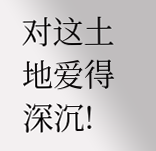对这土地爱得深沉!